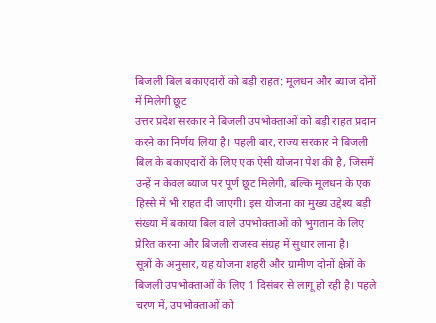बिजली बिल बकाएदारों को बड़ी राहत: मूलधन और ब्याज दोनों में मिलेगी छूट
उत्तर प्रदेश सरकार ने बिजली उपभोक्ताओं को बड़ी राहत प्रदान करने का निर्णय लिया है। पहली बार, राज्य सरकार ने बिजली बिल के बकाएदारों के लिए एक ऐसी योजना पेश की है, जिसमें उन्हें न केवल ब्याज पर पूर्ण छूट मिलेगी, बल्कि मूलधन के एक हिस्से में भी राहत दी जाएगी। इस योजना का मुख्य उद्देश्य बड़ी संख्या में बकाया बिल वाले उपभोक्ताओं को भुगतान के लिए प्रेरित करना और बिजली राजस्व संग्रह में सुधार लाना है।
सूत्रों के अनुसार, यह योजना शहरी और ग्रामीण दोनों क्षेत्रों के बिजली उपभोक्ताओं के लिए 1 दिसंबर से लागू हो रही है। पहले चरण में, उपभोक्ताओं को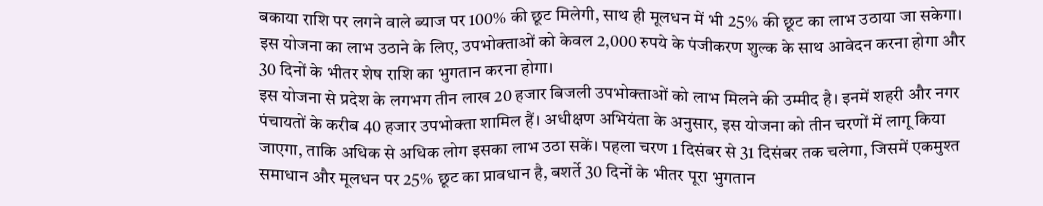बकाया राशि पर लगने वाले ब्याज पर 100% की छूट मिलेगी, साथ ही मूलधन में भी 25% की छूट का लाभ उठाया जा सकेगा। इस योजना का लाभ उठाने के लिए, उपभोक्ताओं को केवल 2,000 रुपये के पंजीकरण शुल्क के साथ आवेदन करना होगा और 30 दिनों के भीतर शेष राशि का भुगतान करना होगा।
इस योजना से प्रदेश के लगभग तीन लाख 20 हजार बिजली उपभोक्ताओं को लाभ मिलने की उम्मीद है। इनमें शहरी और नगर पंचायतों के करीब 40 हजार उपभोक्ता शामिल हैं। अधीक्षण अभियंता के अनुसार, इस योजना को तीन चरणों में लागू किया जाएगा, ताकि अधिक से अधिक लोग इसका लाभ उठा सकें। पहला चरण 1 दिसंबर से 31 दिसंबर तक चलेगा, जिसमें एकमुश्त समाधान और मूलधन पर 25% छूट का प्रावधान है, बशर्ते 30 दिनों के भीतर पूरा भुगतान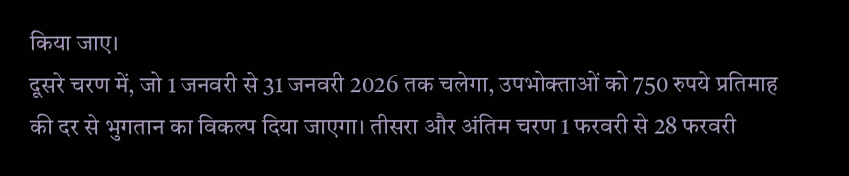किया जाए।
दूसरे चरण में, जो 1 जनवरी से 31 जनवरी 2026 तक चलेगा, उपभोक्ताओं को 750 रुपये प्रतिमाह की दर से भुगतान का विकल्प दिया जाएगा। तीसरा और अंतिम चरण 1 फरवरी से 28 फरवरी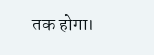तक होगा।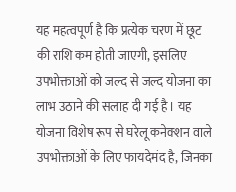यह महत्वपूर्ण है कि प्रत्येक चरण में छूट की राशि कम होती जाएगी, इसलिए उपभोक्ताओं को जल्द से जल्द योजना का लाभ उठाने की सलाह दी गई है। यह योजना विशेष रूप से घरेलू कनेक्शन वाले उपभोक्ताओं के लिए फायदेमंद है, जिनका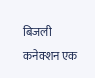बिजली कनेक्शन एक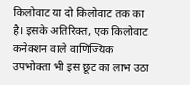किलोवाट या दो किलोवाट तक का है। इसके अतिरिक्त, एक किलोवाट कनेक्शन वाले वाणिज्यिक उपभोक्ता भी इस छूट का लाभ उठा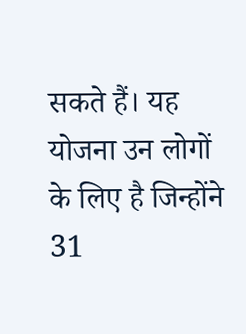सकते हैं। यह योजना उन लोगों के लिए है जिन्होंने 31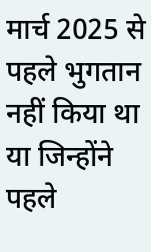मार्च 2025 से पहले भुगतान नहीं किया था या जिन्होंने पहले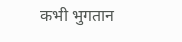कभी भुगतान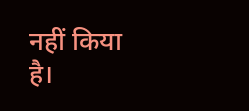नहीं किया है।